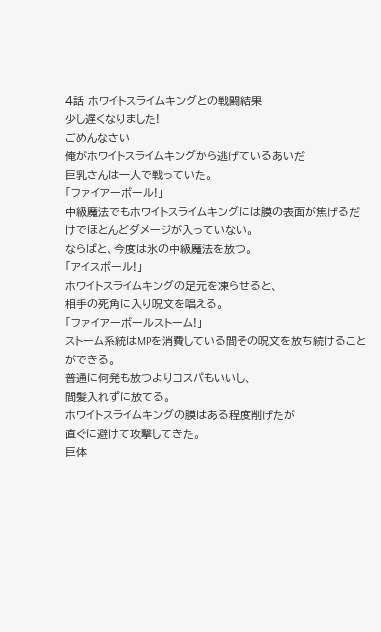4話 ホワイトスライムキングとの戦闘結果
少し遅くなりました!
ごめんなさい
俺がホワイトスライムキングから逃げているあいだ
巨乳さんは一人で戦っていた。
「ファイアーボール!」
中級魔法でもホワイトスライムキングには膜の表面が焦げるだけでほとんどダメージが入っていない。
ならばと、今度は氷の中級魔法を放つ。
「アイスボール!」
ホワイトスライムキングの足元を凍らせると、
相手の死角に入り呪文を唱える。
「ファイアーボールストーム!」
ストーム系統はMPを消費している間その呪文を放ち続けることができる。
普通に何発も放つよりコスパもいいし、
間髪入れずに放てる。
ホワイトスライムキングの膜はある程度削げたが
直ぐに避けて攻撃してきた。
巨体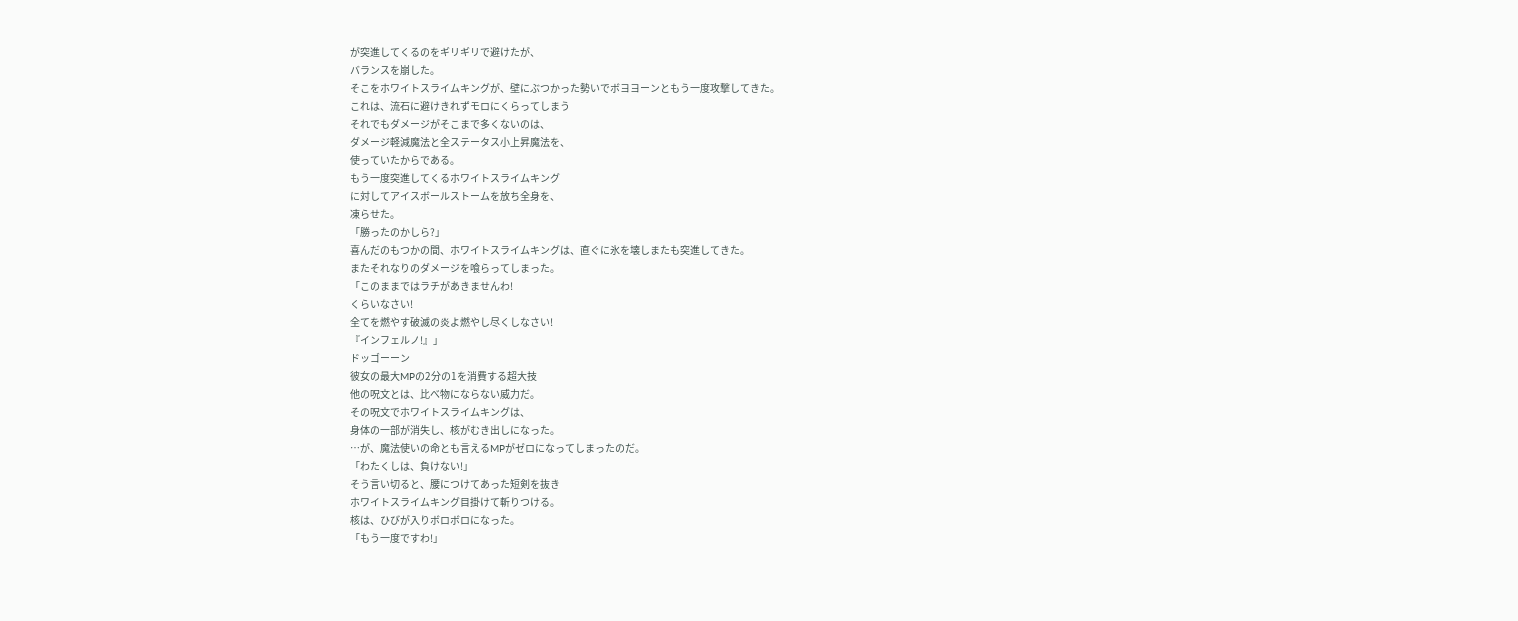が突進してくるのをギリギリで避けたが、
バランスを崩した。
そこをホワイトスライムキングが、壁にぶつかった勢いでボヨヨーンともう一度攻撃してきた。
これは、流石に避けきれずモロにくらってしまう
それでもダメージがそこまで多くないのは、
ダメージ軽減魔法と全ステータス小上昇魔法を、
使っていたからである。
もう一度突進してくるホワイトスライムキング
に対してアイスボールストームを放ち全身を、
凍らせた。
「勝ったのかしら?」
喜んだのもつかの間、ホワイトスライムキングは、直ぐに氷を壊しまたも突進してきた。
またそれなりのダメージを喰らってしまった。
「このままではラチがあきませんわ!
くらいなさい!
全てを燃やす破滅の炎よ燃やし尽くしなさい!
『インフェルノ!』」
ドッゴーーン
彼女の最大MPの2分の1を消費する超大技
他の呪文とは、比べ物にならない威力だ。
その呪文でホワイトスライムキングは、
身体の一部が消失し、核がむき出しになった。
…が、魔法使いの命とも言えるMPがゼロになってしまったのだ。
「わたくしは、負けない!」
そう言い切ると、腰につけてあった短剣を抜き
ホワイトスライムキング目掛けて斬りつける。
核は、ひびが入りボロボロになった。
「もう一度ですわ!」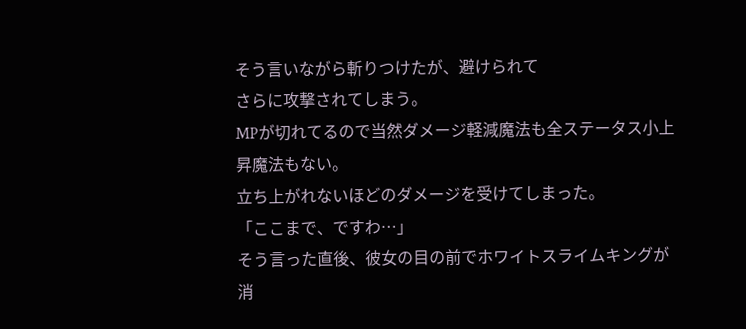そう言いながら斬りつけたが、避けられて
さらに攻撃されてしまう。
MPが切れてるので当然ダメージ軽減魔法も全ステータス小上昇魔法もない。
立ち上がれないほどのダメージを受けてしまった。
「ここまで、ですわ…」
そう言った直後、彼女の目の前でホワイトスライムキングが消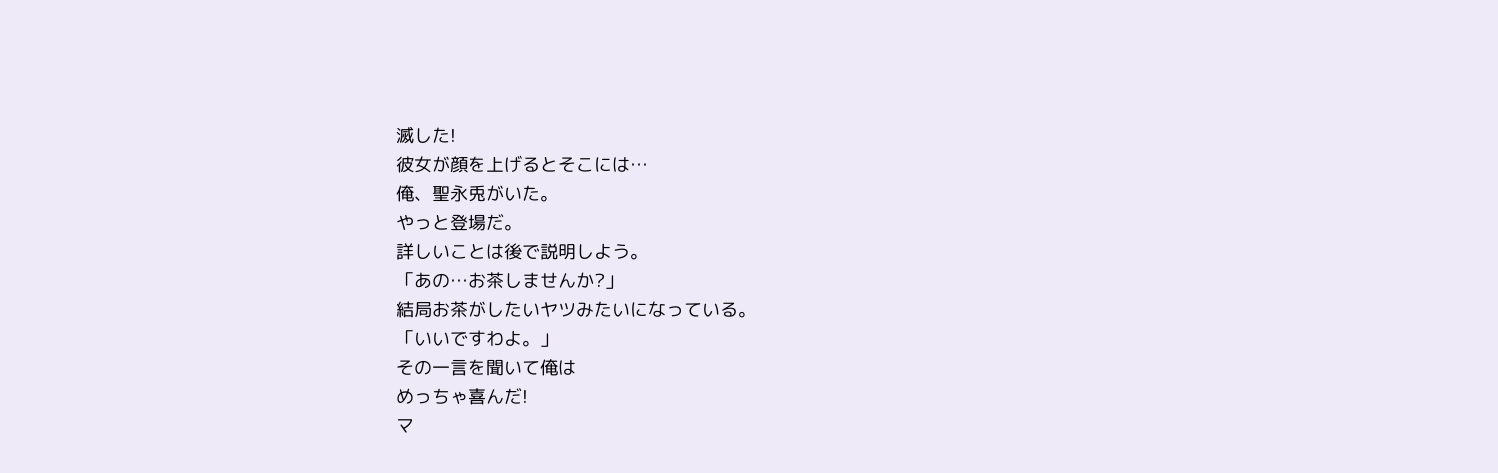滅した!
彼女が顔を上げるとそこには…
俺、聖永兎がいた。
やっと登場だ。
詳しいことは後で説明しよう。
「あの…お茶しませんか?」
結局お茶がしたいヤツみたいになっている。
「いいですわよ。」
その一言を聞いて俺は
めっちゃ喜んだ!
マ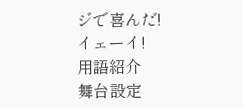ジで喜んだ!
イェーイ!
用語紹介
舞台設定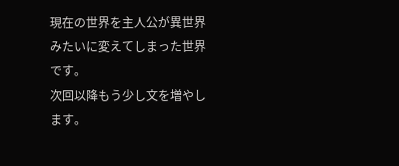現在の世界を主人公が異世界みたいに変えてしまった世界です。
次回以降もう少し文を増やします。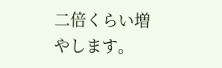二倍くらい増やします。